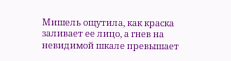Мишель ощутила, как краска заливает ее лицо, а гнев на невидимой шкале превышает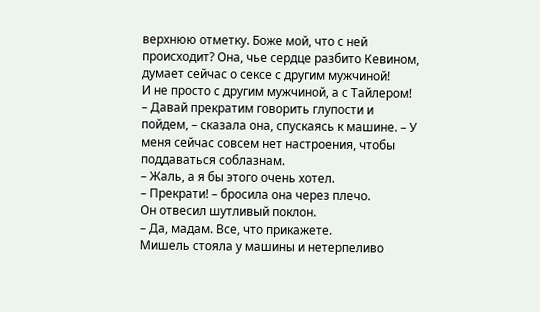верхнюю отметку. Боже мой, что с ней происходит? Она, чье сердце разбито Кевином, думает сейчас о сексе с другим мужчиной!
И не просто с другим мужчиной, а с Тайлером!
– Давай прекратим говорить глупости и пойдем, – сказала она, спускаясь к машине. – У меня сейчас совсем нет настроения, чтобы поддаваться соблазнам.
– Жаль, а я бы этого очень хотел.
– Прекрати! – бросила она через плечо.
Он отвесил шутливый поклон.
– Да, мадам. Все, что прикажете.
Мишель стояла у машины и нетерпеливо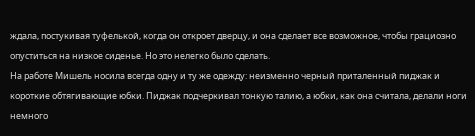ждала, постукивая туфелькой, когда он откроет дверцу, и она сделает все возможное, чтобы грациозно опуститься на низкое сиденье. Но это нелегко было сделать.
На работе Мишель носила всегда одну и ту же одежду: неизменно черный приталенный пиджак и короткие обтягивающие юбки. Пиджак подчеркивал тонкую талию, а юбки, как она считала, делали ноги немного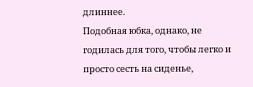длиннее.
Подобная юбка, однако, не годилась для того, чтобы легко и просто сесть на сиденье,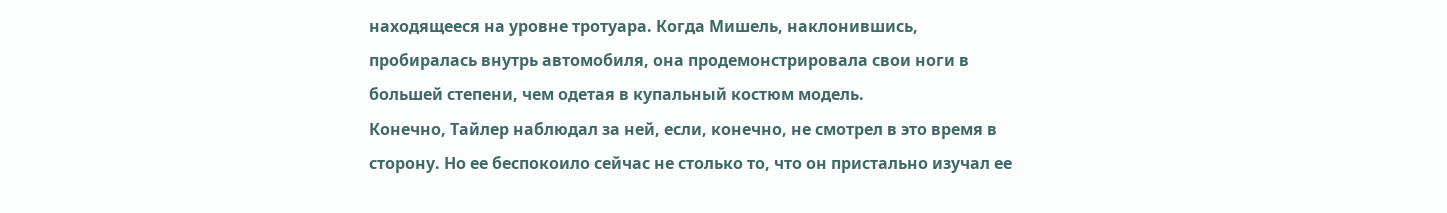находящееся на уровне тротуара. Когда Мишель, наклонившись, пробиралась внутрь автомобиля, она продемонстрировала свои ноги в большей степени, чем одетая в купальный костюм модель.
Конечно, Тайлер наблюдал за ней, если, конечно, не смотрел в это время в сторону. Но ее беспокоило сейчас не столько то, что он пристально изучал ее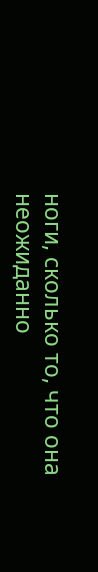ноги, сколько то, что она неожиданно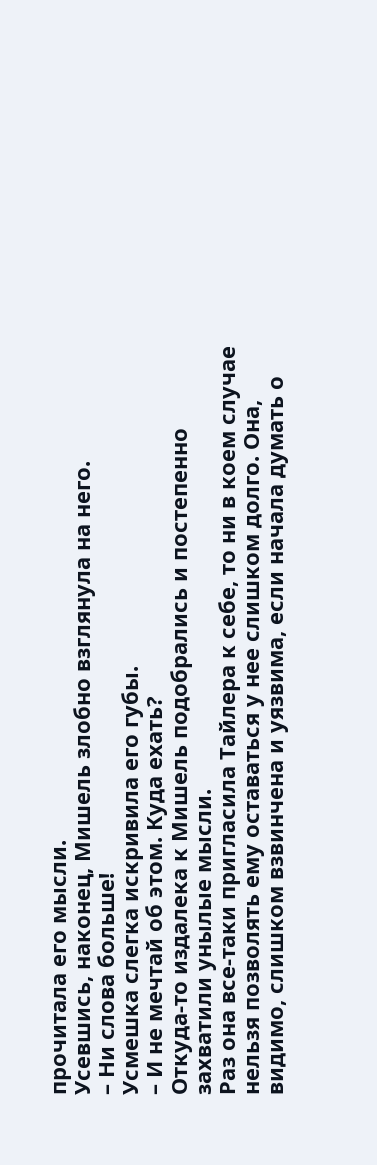прочитала его мысли.
Усевшись, наконец, Мишель злобно взглянула на него.
– Ни слова больше!
Усмешка слегка искривила его губы.
– И не мечтай об этом. Куда ехать?
Откуда-то издалека к Мишель подобрались и постепенно захватили унылые мысли.
Раз она все-таки пригласила Тайлера к себе, то ни в коем случае нельзя позволять ему оставаться у нее слишком долго. Она, видимо, слишком взвинчена и уязвима, если начала думать о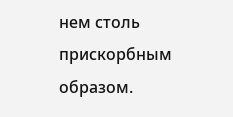нем столь прискорбным образом.